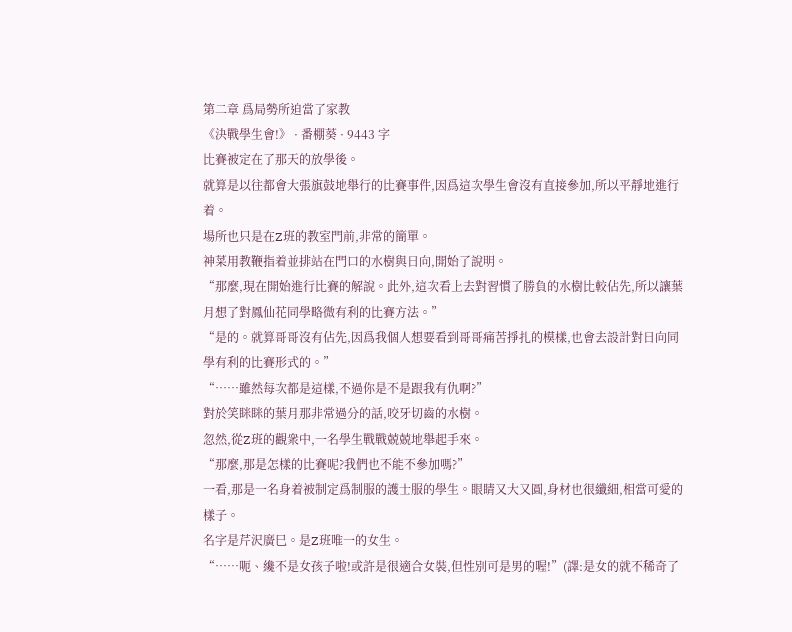第二章 爲局勢所迫當了家教
《決戰學生會!》 · 番棚葵 · 9443 字
比賽被定在了那天的放學後。
就算是以往都會大張旗鼓地舉行的比賽事件,因爲這次學生會沒有直接參加,所以平靜地進行着。
場所也只是在Z班的教室門前,非常的簡單。
神菜用教鞭指着並排站在門口的水樹與日向,開始了說明。
“那麼,現在開始進行比賽的解說。此外,這次看上去對習慣了勝負的水樹比較佔先,所以讓葉月想了對鳳仙花同學略微有利的比賽方法。”
“是的。就算哥哥沒有佔先,因爲我個人想要看到哥哥痛苦掙扎的模樣,也會去設計對日向同學有利的比賽形式的。”
“……雖然每次都是這樣,不過你是不是跟我有仇啊?”
對於笑眯眯的葉月那非常過分的話,咬牙切齒的水樹。
忽然,從Z班的觀衆中,一名學生戰戰兢兢地舉起手來。
“那麼,那是怎樣的比賽呢?我們也不能不參加嗎?”
一看,那是一名身着被制定爲制服的護士服的學生。眼睛又大又圓,身材也很纖細,相當可愛的樣子。
名字是芹沢廣巳。是Z班唯一的女生。
“……呃、纔不是女孩子啦!或許是很適合女裝,但性別可是男的喔!”(譯:是女的就不稀奇了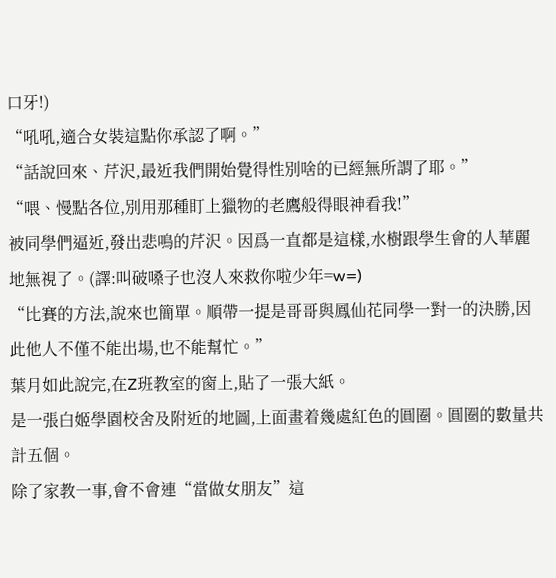口牙!)
“吼吼,適合女裝這點你承認了啊。”
“話說回來、芹沢,最近我們開始覺得性別啥的已經無所謂了耶。”
“喂、慢點各位,別用那種盯上獵物的老鷹般得眼神看我!”
被同學們逼近,發出悲鳴的芹沢。因爲一直都是這樣,水樹跟學生會的人華麗地無視了。(譯:叫破嗓子也沒人來救你啦少年=w=)
“比賽的方法,說來也簡單。順帶一提是哥哥與鳳仙花同學一對一的決勝,因此他人不僅不能出場,也不能幫忙。”
葉月如此說完,在Z班教室的窗上,貼了一張大紙。
是一張白姬學園校舍及附近的地圖,上面畫着幾處紅色的圓圈。圓圈的數量共計五個。
除了家教一事,會不會連“當做女朋友”這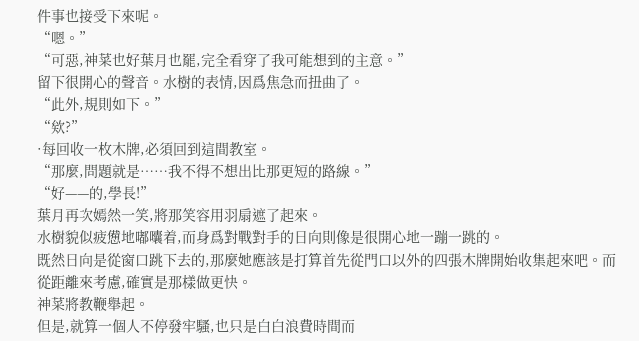件事也接受下來呢。
“嗯。”
“可惡,神菜也好葉月也罷,完全看穿了我可能想到的主意。”
留下很開心的聲音。水樹的表情,因爲焦急而扭曲了。
“此外,規則如下。”
“欸?”
·每回收一枚木牌,必須回到這間教室。
“那麼,問題就是……我不得不想出比那更短的路線。”
“好——的,學長!”
葉月再次嫣然一笑,將那笑容用羽扇遮了起來。
水樹貌似疲憊地嘟囔着,而身爲對戰對手的日向則像是很開心地一蹦一跳的。
既然日向是從窗口跳下去的,那麼她應該是打算首先從門口以外的四張木牌開始收集起來吧。而從距離來考慮,確實是那樣做更快。
神菜將教鞭舉起。
但是,就算一個人不停發牢騷,也只是白白浪費時間而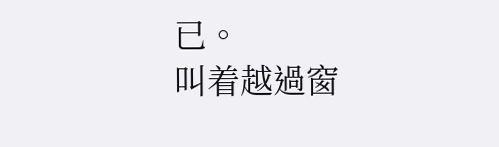已。
叫着越過窗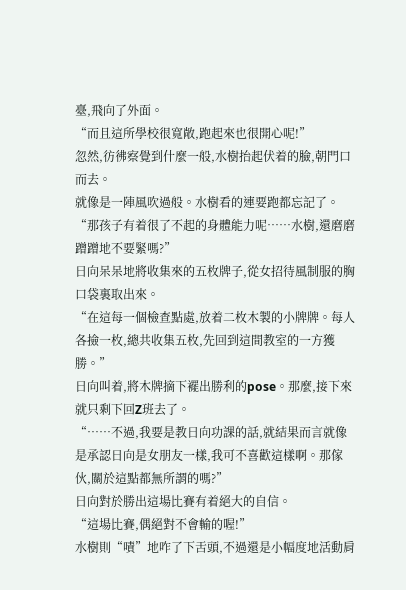臺,飛向了外面。
“而且這所學校很寬敞,跑起來也很開心呢!”
忽然,彷彿察覺到什麼一般,水樹抬起伏着的臉,朝門口而去。
就像是一陣風吹過般。水樹看的連要跑都忘記了。
“那孩子有着很了不起的身體能力呢……水樹,還磨磨蹭蹭地不要緊嗎?”
日向呆呆地將收集來的五枚牌子,從女招待風制服的胸口袋裏取出來。
“在這每一個檢查點處,放着二枚木製的小牌牌。每人各撿一枚,總共收集五枚,先回到這間教室的一方獲勝。”
日向叫着,將木牌摘下襬出勝利的pose。那麼,接下來就只剩下回Z班去了。
“……不過,我要是教日向功課的話,就結果而言就像是承認日向是女朋友一樣,我可不喜歡這樣啊。那傢伙,關於這點都無所謂的嗎?”
日向對於勝出這場比賽有着絕大的自信。
“這場比賽,偶絕對不會輸的喔!”
水樹則“嘖”地咋了下舌頭,不過還是小幅度地活動肩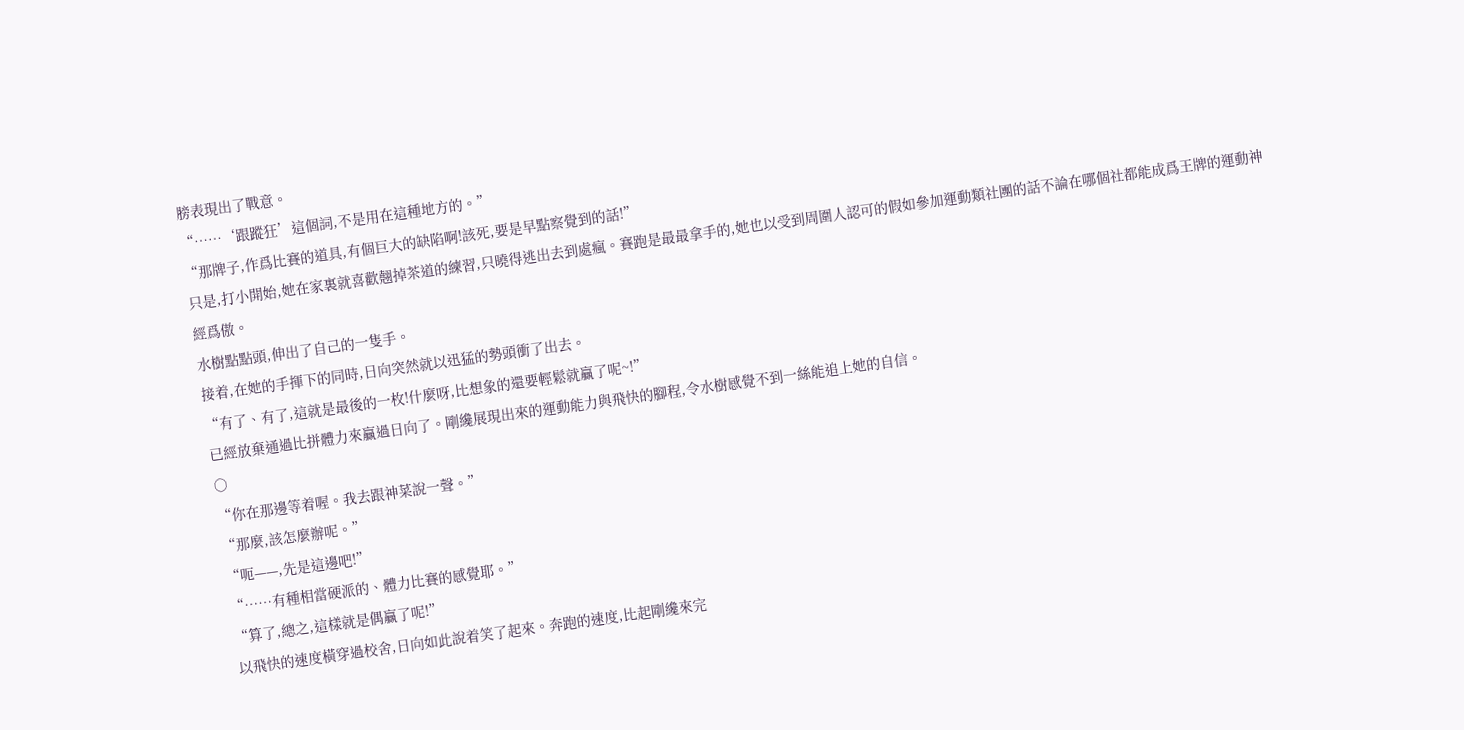膀表現出了戰意。
“……‘跟蹤狂’這個詞,不是用在這種地方的。”
“那牌子,作爲比賽的道具,有個巨大的缺陷啊!該死,要是早點察覺到的話!”
只是,打小開始,她在家裏就喜歡翹掉茶道的練習,只曉得逃出去到處瘋。賽跑是最最拿手的,她也以受到周圍人認可的假如參加運動類社團的話不論在哪個社都能成爲王牌的運動神經爲傲。
水樹點點頭,伸出了自己的一隻手。
接着,在她的手揮下的同時,日向突然就以迅猛的勢頭衝了出去。
“有了、有了,這就是最後的一枚!什麼呀,比想象的還要輕鬆就贏了呢~!”
已經放棄通過比拼體力來贏過日向了。剛纔展現出來的運動能力與飛快的腳程,令水樹感覺不到一絲能追上她的自信。
○
“你在那邊等着喔。我去跟神菜說一聲。”
“那麼,該怎麼辦呢。”
“呃——,先是這邊吧!”
“……有種相當硬派的、體力比賽的感覺耶。”
“算了,總之,這樣就是偶贏了呢!”
以飛快的速度橫穿過校舍,日向如此說着笑了起來。奔跑的速度,比起剛纔來完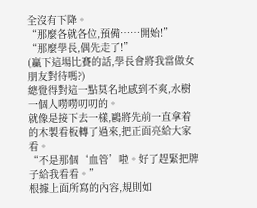全沒有下降。
“那麼各就各位,預備……開始!”
“那麼學長,偶先走了!”
(贏下這場比賽的話,學長會將我當做女朋友對待嗎?)
總覺得對這一點莫名地感到不爽,水樹一個人嘮嘮叨叨的。
就像是接下去一樣,鷗將先前一直拿着的木製看板轉了過來,把正面亮給大家看。
“不是那個‘血管’啦。好了趕緊把牌子給我看看。”
根據上面所寫的內容,規則如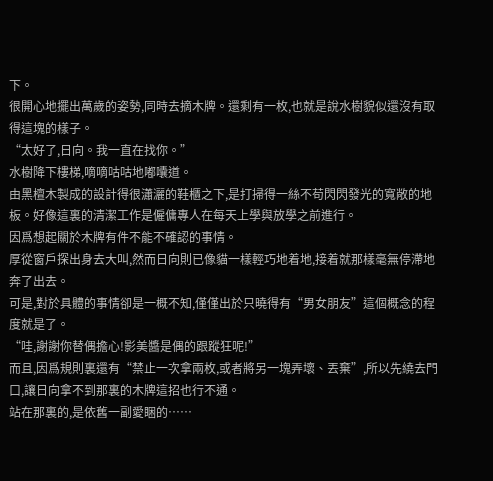下。
很開心地擺出萬歲的姿勢,同時去摘木牌。還剩有一枚,也就是說水樹貌似還沒有取得這塊的樣子。
“太好了,日向。我一直在找你。”
水樹降下樓梯,嘀嘀咕咕地嘟囔道。
由黑檀木製成的設計得很瀟灑的鞋櫃之下,是打掃得一絲不苟閃閃發光的寬敞的地板。好像這裏的清潔工作是僱傭專人在每天上學與放學之前進行。
因爲想起關於木牌有件不能不確認的事情。
厚從窗戶探出身去大叫,然而日向則已像貓一樣輕巧地着地,接着就那樣毫無停滯地奔了出去。
可是,對於具體的事情卻是一概不知,僅僅出於只曉得有“男女朋友”這個概念的程度就是了。
“哇,謝謝你替偶擔心!影美醬是偶的跟蹤狂呢!”
而且,因爲規則裏還有“禁止一次拿兩枚,或者將另一塊弄壞、丟棄”,所以先繞去門口,讓日向拿不到那裏的木牌這招也行不通。
站在那裏的,是依舊一副愛睏的……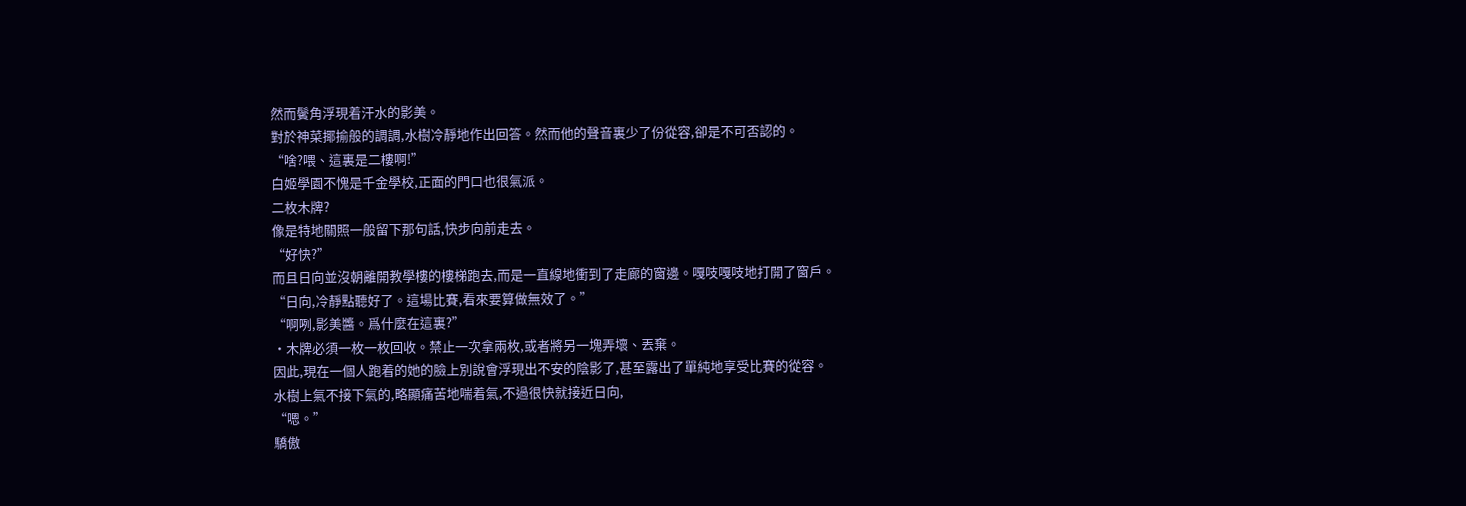然而鬢角浮現着汗水的影美。
對於神菜揶揄般的調調,水樹冷靜地作出回答。然而他的聲音裏少了份從容,卻是不可否認的。
“啥?喂、這裏是二樓啊!”
白姬學園不愧是千金學校,正面的門口也很氣派。
二枚木牌?
像是特地關照一般留下那句話,快步向前走去。
“好快?”
而且日向並沒朝離開教學樓的樓梯跑去,而是一直線地衝到了走廊的窗邊。嘎吱嘎吱地打開了窗戶。
“日向,冷靜點聽好了。這場比賽,看來要算做無效了。”
“啊咧,影美醬。爲什麼在這裏?”
·木牌必須一枚一枚回收。禁止一次拿兩枚,或者將另一塊弄壞、丟棄。
因此,現在一個人跑着的她的臉上別說會浮現出不安的陰影了,甚至露出了單純地享受比賽的從容。
水樹上氣不接下氣的,略顯痛苦地喘着氣,不過很快就接近日向,
“嗯。”
驕傲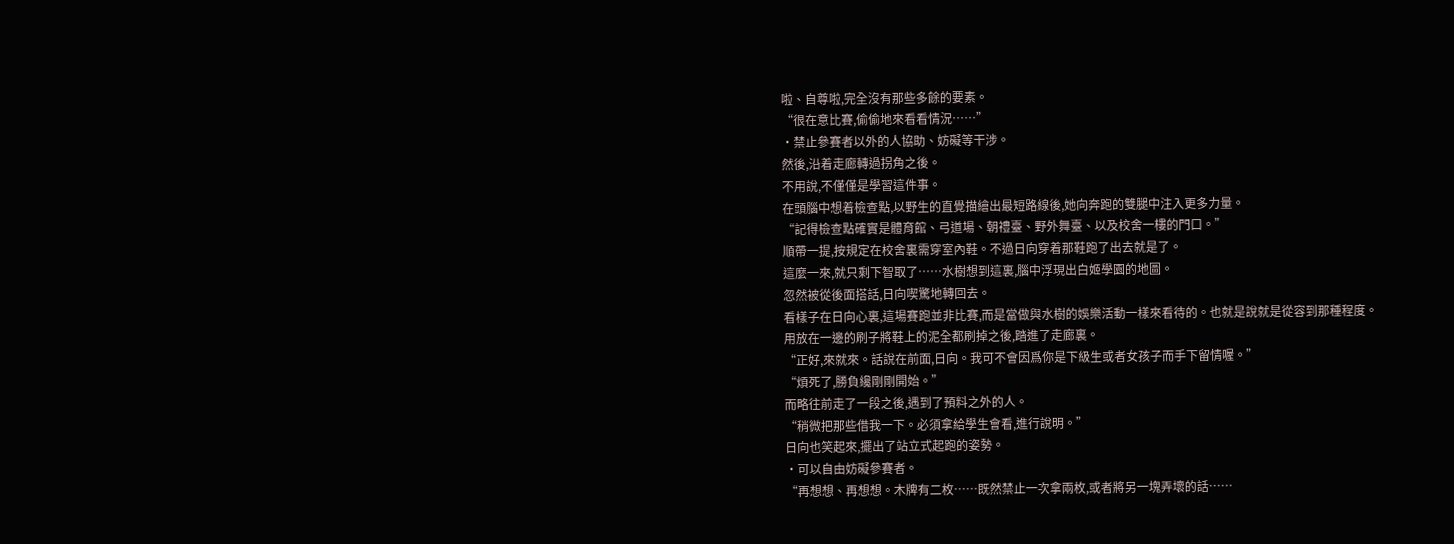啦、自尊啦,完全沒有那些多餘的要素。
“很在意比賽,偷偷地來看看情況……”
·禁止參賽者以外的人協助、妨礙等干涉。
然後,沿着走廊轉過拐角之後。
不用說,不僅僅是學習這件事。
在頭腦中想着檢查點,以野生的直覺描繪出最短路線後,她向奔跑的雙腿中注入更多力量。
“記得檢查點確實是體育館、弓道場、朝禮臺、野外舞臺、以及校舍一樓的門口。”
順帶一提,按規定在校舍裏需穿室內鞋。不過日向穿着那鞋跑了出去就是了。
這麼一來,就只剩下智取了……水樹想到這裏,腦中浮現出白姬學園的地圖。
忽然被從後面搭話,日向喫驚地轉回去。
看樣子在日向心裏,這場賽跑並非比賽,而是當做與水樹的娛樂活動一樣來看待的。也就是說就是從容到那種程度。
用放在一邊的刷子將鞋上的泥全都刷掉之後,踏進了走廊裏。
“正好,來就來。話說在前面,日向。我可不會因爲你是下級生或者女孩子而手下留情喔。”
“煩死了,勝負纔剛剛開始。”
而略往前走了一段之後,遇到了預料之外的人。
“稍微把那些借我一下。必須拿給學生會看,進行說明。”
日向也笑起來,擺出了站立式起跑的姿勢。
·可以自由妨礙參賽者。
“再想想、再想想。木牌有二枚……既然禁止一次拿兩枚,或者將另一塊弄壞的話……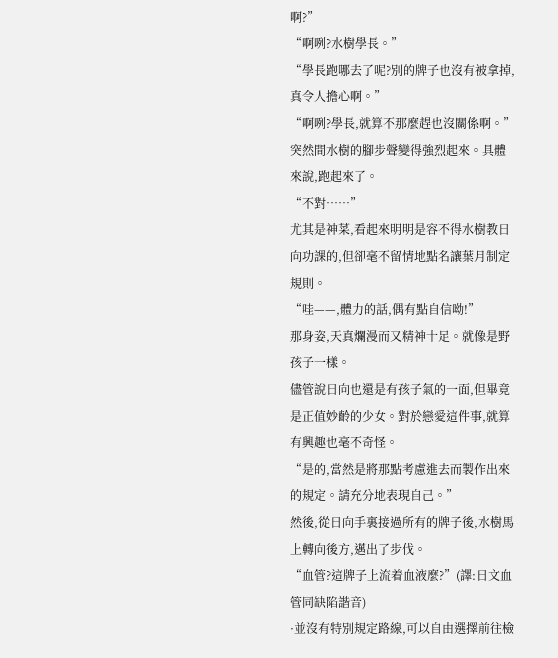啊?”
“啊咧?水樹學長。”
“學長跑哪去了呢?別的牌子也沒有被拿掉,真令人擔心啊。”
“啊咧?學長,就算不那麼趕也沒關係啊。”
突然間水樹的腳步聲變得強烈起來。具體來說,跑起來了。
“不對……”
尤其是神菜,看起來明明是容不得水樹教日向功課的,但卻毫不留情地點名讓葉月制定規則。
“哇——,體力的話,偶有點自信呦!”
那身姿,天真爛漫而又精神十足。就像是野孩子一樣。
儘管說日向也還是有孩子氣的一面,但畢竟是正值妙齡的少女。對於戀愛這件事,就算有興趣也毫不奇怪。
“是的,當然是將那點考慮進去而製作出來的規定。請充分地表現自己。”
然後,從日向手裏接過所有的牌子後,水樹馬上轉向後方,邁出了步伐。
“血管?這牌子上流着血液麼?”(譯:日文血管同缺陷諧音)
·並沒有特別規定路線,可以自由選擇前往檢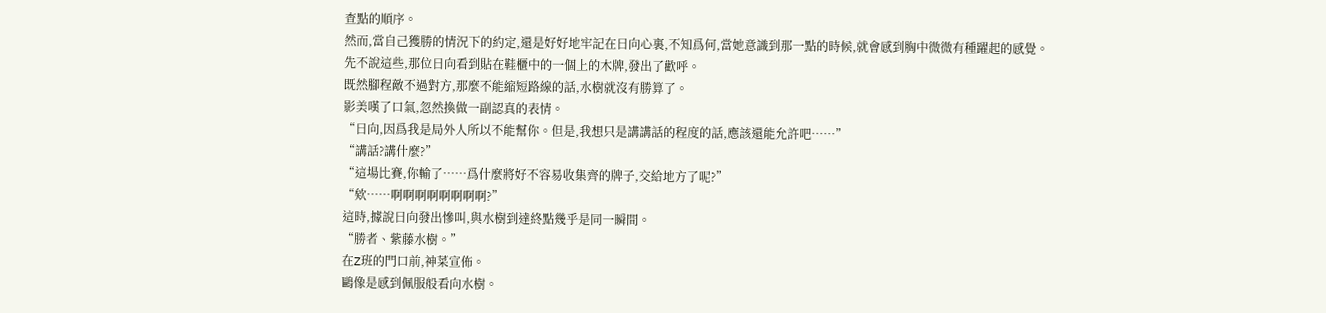查點的順序。
然而,當自己獲勝的情況下的約定,還是好好地牢記在日向心裏,不知爲何,當她意識到那一點的時候,就會感到胸中微微有種躍起的感覺。
先不說這些,那位日向看到貼在鞋櫃中的一個上的木牌,發出了歡呼。
既然腳程敵不過對方,那麼不能縮短路線的話,水樹就沒有勝算了。
影美嘆了口氣,忽然換做一副認真的表情。
“日向,因爲我是局外人所以不能幫你。但是,我想只是講講話的程度的話,應該還能允許吧……”
“講話?講什麼?”
“這場比賽,你輸了……爲什麼將好不容易收集齊的牌子,交給地方了呢?”
“欸……啊啊啊啊啊啊啊啊?”
這時,據說日向發出慘叫,與水樹到達終點幾乎是同一瞬間。
“勝者、紫藤水樹。”
在Z班的門口前,神菜宣佈。
鷗像是感到佩服般看向水樹。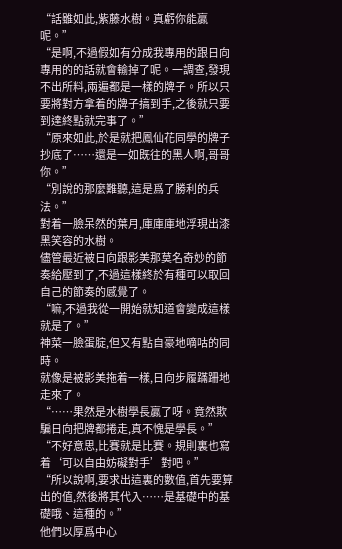“話雖如此,紫藤水樹。真虧你能贏呢。”
“是啊,不過假如有分成我專用的跟日向專用的的話就會輸掉了呢。一調查,發現不出所料,兩遍都是一樣的牌子。所以只要將對方拿着的牌子搞到手,之後就只要到達終點就完事了。”
“原來如此,於是就把鳳仙花同學的牌子抄底了……還是一如既往的黑人啊,哥哥你。”
“別說的那麼難聽,這是爲了勝利的兵法。”
對着一臉呆然的葉月,庫庫庫地浮現出漆黑笑容的水樹。
儘管最近被日向跟影美那莫名奇妙的節奏給壓到了,不過這樣終於有種可以取回自己的節奏的感覺了。
“嘛,不過我從一開始就知道會變成這樣就是了。”
神菜一臉蛋腚,但又有點自豪地嘀咕的同時。
就像是被影美拖着一樣,日向步履蹣跚地走來了。
“……果然是水樹學長贏了呀。竟然欺騙日向把牌都捲走,真不愧是學長。”
“不好意思,比賽就是比賽。規則裏也寫着‘可以自由妨礙對手’對吧。”
“所以說啊,要求出這裏的數值,首先要算出的值,然後將其代入……是基礎中的基礎哦、這種的。”
他們以厚爲中心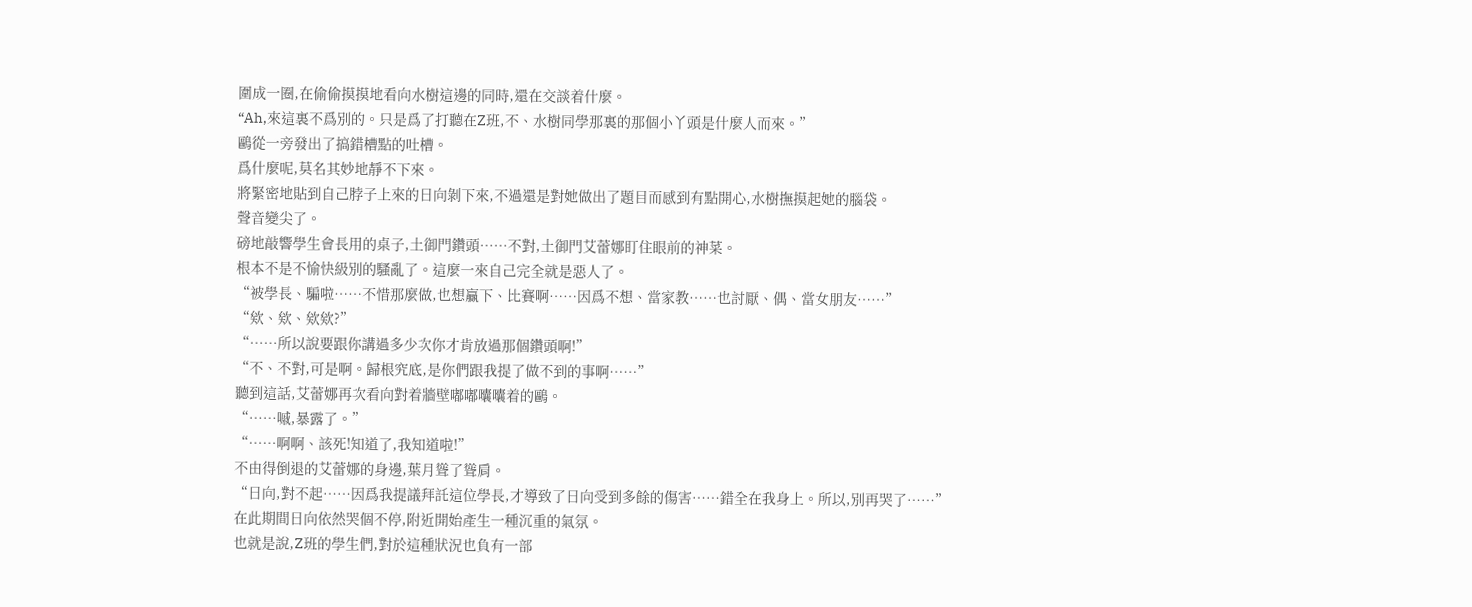圍成一圈,在偷偷摸摸地看向水樹這邊的同時,還在交談着什麼。
“Ah,來這裏不爲別的。只是爲了打聽在Z班,不、水樹同學那裏的那個小丫頭是什麼人而來。”
鷗從一旁發出了搞錯槽點的吐槽。
爲什麼呢,莫名其妙地靜不下來。
將緊密地貼到自己脖子上來的日向剝下來,不過還是對她做出了題目而感到有點開心,水樹撫摸起她的腦袋。
聲音變尖了。
磅地敲響學生會長用的桌子,土御門鑽頭……不對,土御門艾蕾娜盯住眼前的神菜。
根本不是不愉快級別的騷亂了。這麼一來自己完全就是惡人了。
“被學長、騙啦……不惜那麼做,也想贏下、比賽啊……因爲不想、當家教……也討厭、偶、當女朋友……”
“欸、欸、欸欸?”
“……所以說要跟你講過多少次你才肯放過那個鑽頭啊!”
“不、不對,可是啊。歸根究底,是你們跟我提了做不到的事啊……”
聽到這話,艾蕾娜再次看向對着牆壁嘟嘟囔囔着的鷗。
“……嘁,暴露了。”
“……啊啊、該死!知道了,我知道啦!”
不由得倒退的艾蕾娜的身邊,葉月聳了聳肩。
“日向,對不起……因爲我提議拜託這位學長,才導致了日向受到多餘的傷害……錯全在我身上。所以,別再哭了……”
在此期間日向依然哭個不停,附近開始產生一種沉重的氣氛。
也就是說,Z班的學生們,對於這種狀況也負有一部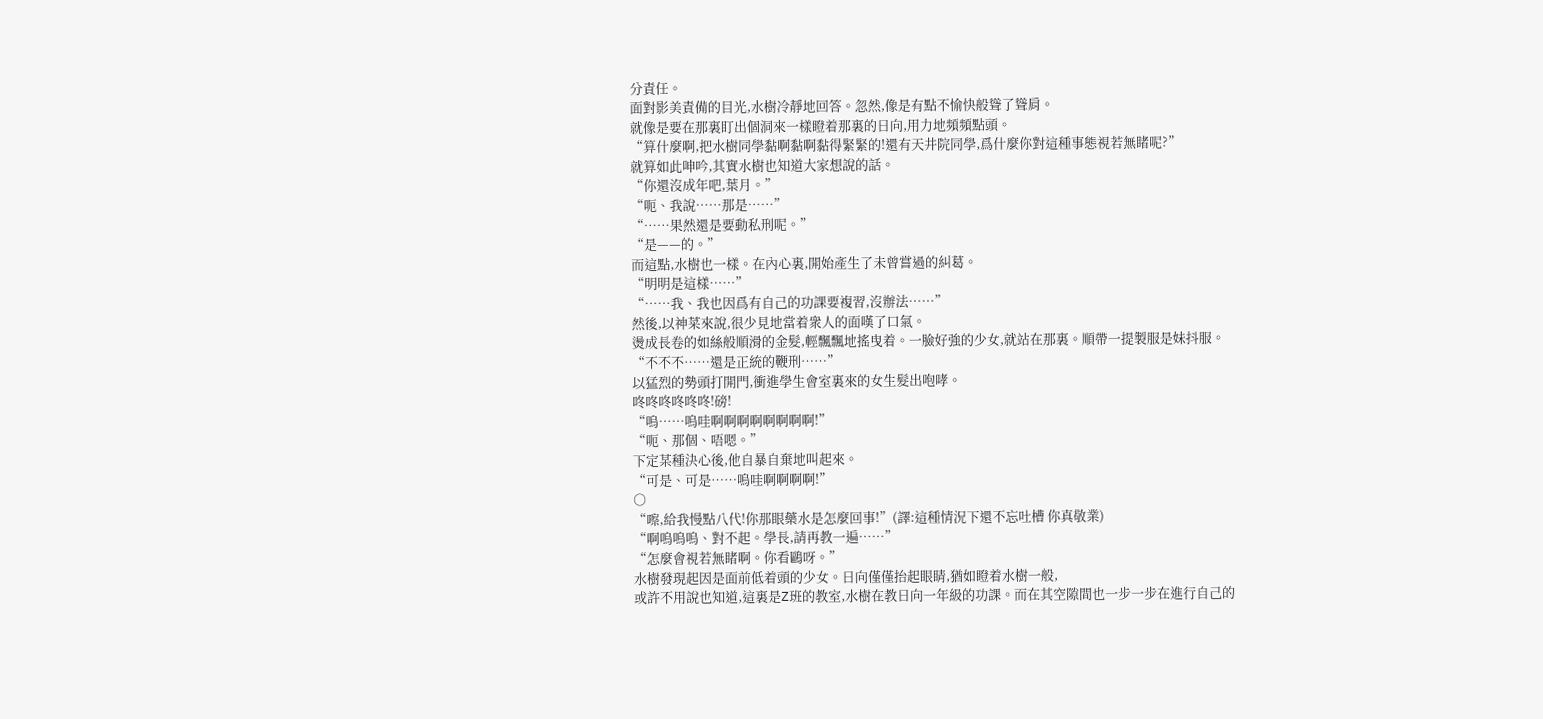分責任。
面對影美責備的目光,水樹冷靜地回答。忽然,像是有點不愉快般聳了聳肩。
就像是要在那裏盯出個洞來一樣瞪着那裏的日向,用力地頻頻點頭。
“算什麼啊,把水樹同學黏啊黏啊黏得緊緊的!還有天井院同學,爲什麼你對這種事態視若無睹呢?”
就算如此呻吟,其實水樹也知道大家想說的話。
“你還沒成年吧,葉月。”
“呃、我說……那是……”
“……果然還是要動私刑呢。”
“是——的。”
而這點,水樹也一樣。在內心裏,開始產生了未曾嘗過的糾葛。
“明明是這樣……”
“……我、我也因爲有自己的功課要複習,沒辦法……”
然後,以神菜來說,很少見地當着衆人的面嘆了口氣。
燙成長卷的如絲般順滑的金髮,輕飄飄地搖曳着。一臉好強的少女,就站在那裏。順帶一提製服是妹抖服。
“不不不……還是正統的鞭刑……”
以猛烈的勢頭打開門,衝進學生會室裏來的女生髮出咆哮。
咚咚咚咚咚咚!磅!
“嗚……嗚哇啊啊啊啊啊啊啊啊!”
“呃、那個、唔嗯。”
下定某種決心後,他自暴自棄地叫起來。
“可是、可是……嗚哇啊啊啊啊!”
○
“嚓,給我慢點八代!你那眼藥水是怎麼回事!”(譯:這種情況下還不忘吐槽 你真敬業)
“啊嗚嗚嗚、對不起。學長,請再教一遍……”
“怎麼會視若無睹啊。你看鷗呀。”
水樹發現起因是面前低着頭的少女。日向僅僅抬起眼睛,猶如瞪着水樹一般,
或許不用說也知道,這裏是Z班的教室,水樹在教日向一年級的功課。而在其空隙間也一步一步在進行自己的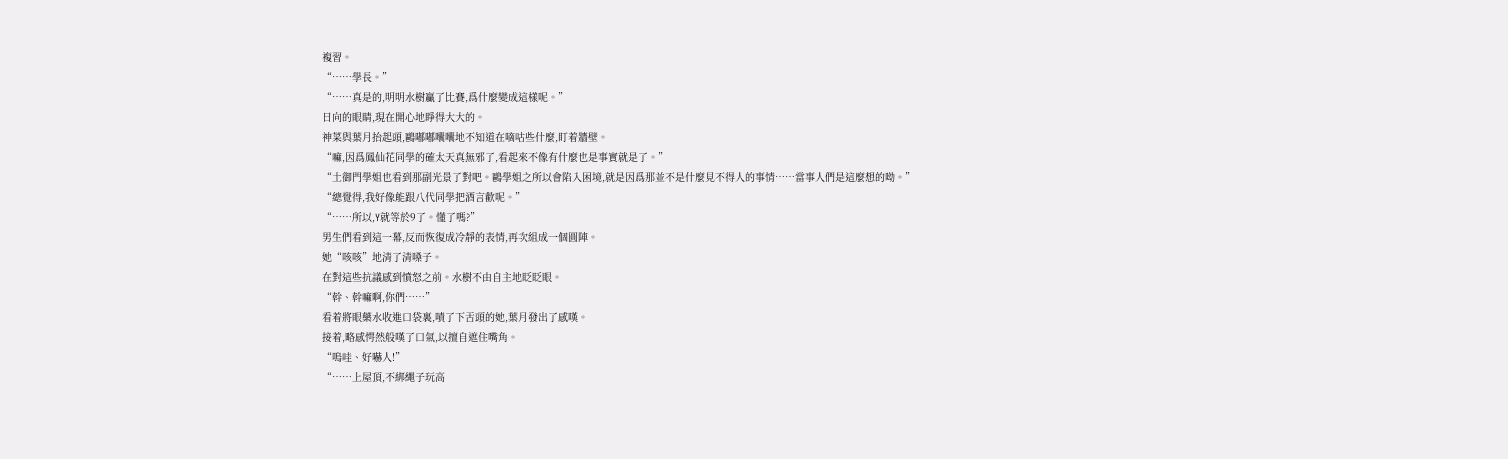複習。
“……學長。”
“……真是的,明明水樹贏了比賽,爲什麼變成這樣呢。”
日向的眼睛,現在開心地睜得大大的。
神菜與葉月抬起頭,鷗嘟嘟囔囔地不知道在嘀咕些什麼,盯着牆壁。
“嘛,因爲鳳仙花同學的確太天真無邪了,看起來不像有什麼也是事實就是了。”
“土御門學姐也看到那副光景了對吧。鷗學姐之所以會陷入困境,就是因爲那並不是什麼見不得人的事情……當事人們是這麼想的呦。”
“總覺得,我好像能跟八代同學把酒言歡呢。”
“……所以,Y就等於9了。懂了嗎?”
男生們看到這一幕,反而恢復成冷靜的表情,再次組成一個圓陣。
她“咳咳”地清了清嗓子。
在對這些抗議感到憤怒之前。水樹不由自主地眨眨眼。
“幹、幹嘛啊,你們……”
看着將眼藥水收進口袋裏,嘖了下舌頭的她,葉月發出了感嘆。
接着,略感愕然般嘆了口氣,以擅自遮住嘴角。
“嗚哇、好嚇人!”
“……上屋頂,不綁繩子玩高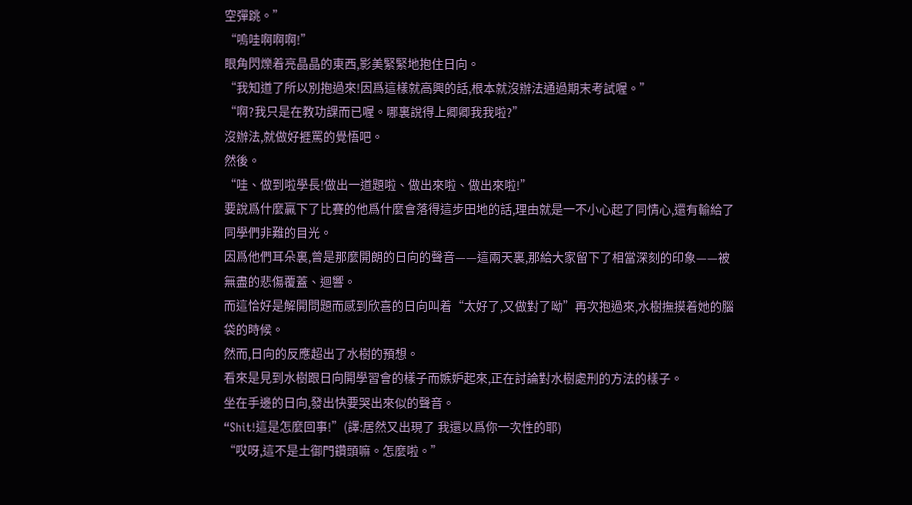空彈跳。”
“嗚哇啊啊啊!”
眼角閃爍着亮晶晶的東西,影美緊緊地抱住日向。
“我知道了所以別抱過來!因爲這樣就高興的話,根本就沒辦法通過期末考試喔。”
“啊?我只是在教功課而已喔。哪裏說得上卿卿我我啦?”
沒辦法,就做好捱罵的覺悟吧。
然後。
“哇、做到啦學長!做出一道題啦、做出來啦、做出來啦!”
要說爲什麼贏下了比賽的他爲什麼會落得這步田地的話,理由就是一不小心起了同情心,還有輸給了同學們非難的目光。
因爲他們耳朵裏,曾是那麼開朗的日向的聲音——這兩天裏,那給大家留下了相當深刻的印象——被無盡的悲傷覆蓋、迴響。
而這恰好是解開問題而感到欣喜的日向叫着“太好了,又做對了呦”再次抱過來,水樹撫摸着她的腦袋的時候。
然而,日向的反應超出了水樹的預想。
看來是見到水樹跟日向開學習會的樣子而嫉妒起來,正在討論對水樹處刑的方法的樣子。
坐在手邊的日向,發出快要哭出來似的聲音。
“Shit!這是怎麼回事!”(譯:居然又出現了 我還以爲你一次性的耶)
“哎呀,這不是土御門鑽頭嘛。怎麼啦。”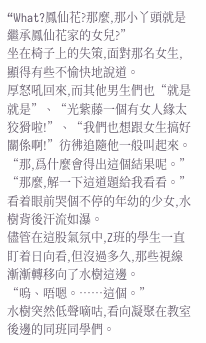“What?鳳仙花?那麼,那小丫頭就是繼承鳳仙花家的女兒?”
坐在椅子上的失策,面對那名女生,顯得有些不愉快地說道。
厚怒吼回來,而其他男生們也“就是就是”、“光紫藤一個有女人緣太狡猾啦!”、“我們也想跟女生搞好關係啊!”彷彿追隨他一般叫起來。
“那,爲什麼會得出這個結果呢。”
“那麼,解一下這道題給我看看。”
看着眼前哭個不停的年幼的少女,水樹背後汗流如瀑。
儘管在這股氣氛中,Z班的學生一直盯着日向看,但沒過多久,那些視線漸漸轉移向了水樹這邊。
“嗚、唔嗯。……這個。”
水樹突然低聲嘀咕,看向凝聚在教室後邊的同班同學們。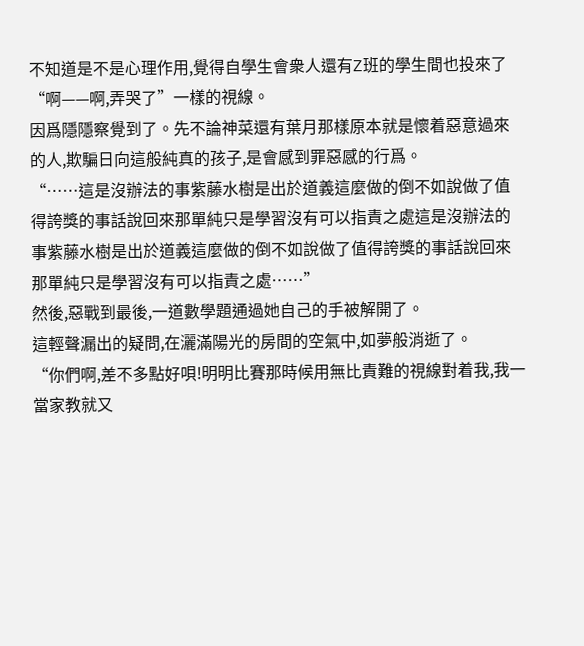不知道是不是心理作用,覺得自學生會衆人還有Z班的學生間也投來了“啊——啊,弄哭了”一樣的視線。
因爲隱隱察覺到了。先不論神菜還有葉月那樣原本就是懷着惡意過來的人,欺騙日向這般純真的孩子,是會感到罪惡感的行爲。
“……這是沒辦法的事紫藤水樹是出於道義這麼做的倒不如說做了值得誇獎的事話說回來那單純只是學習沒有可以指責之處這是沒辦法的事紫藤水樹是出於道義這麼做的倒不如說做了值得誇獎的事話說回來那單純只是學習沒有可以指責之處……”
然後,惡戰到最後,一道數學題通過她自己的手被解開了。
這輕聲漏出的疑問,在灑滿陽光的房間的空氣中,如夢般消逝了。
“你們啊,差不多點好唄!明明比賽那時候用無比責難的視線對着我,我一當家教就又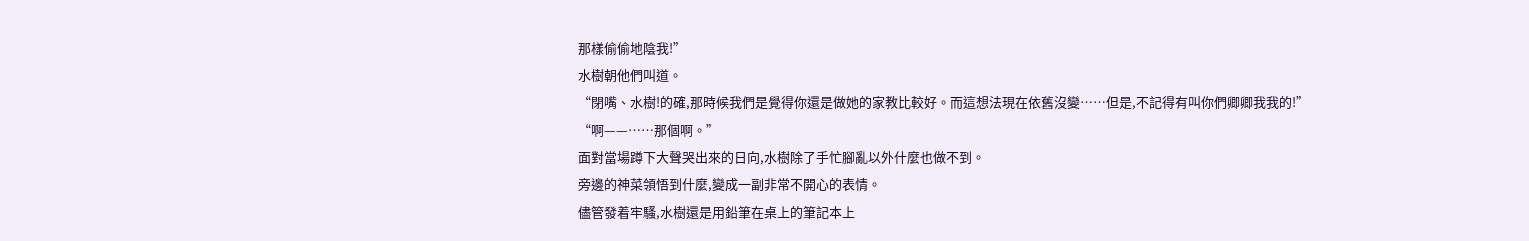那樣偷偷地陰我!”
水樹朝他們叫道。
“閉嘴、水樹!的確,那時候我們是覺得你還是做她的家教比較好。而這想法現在依舊沒變……但是,不記得有叫你們卿卿我我的!”
“啊——……那個啊。”
面對當場蹲下大聲哭出來的日向,水樹除了手忙腳亂以外什麼也做不到。
旁邊的神菜領悟到什麼,變成一副非常不開心的表情。
儘管發着牢騷,水樹還是用鉛筆在桌上的筆記本上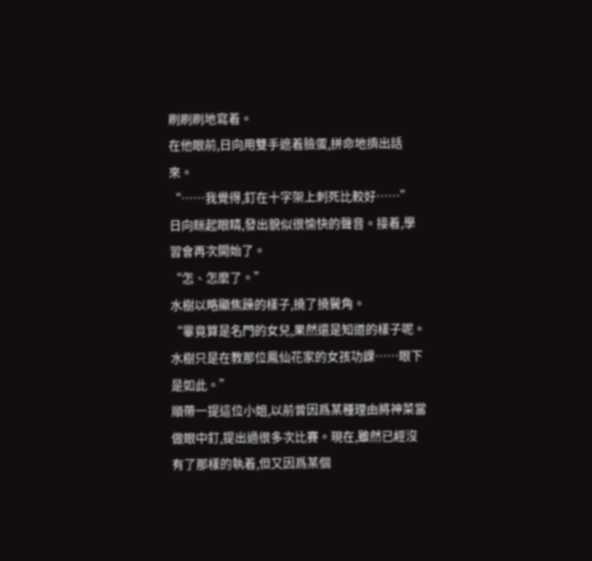刷刷刷地寫着。
在他眼前,日向用雙手遮着臉蛋,拼命地擠出話來。
“……我覺得,釘在十字架上刺死比較好……”
日向眯起眼睛,發出貌似很愉快的聲音。接着,學習會再次開始了。
“怎、怎麼了。”
水樹以略顯焦躁的樣子,撓了撓鬢角。
“畢竟算是名門的女兒,果然還是知道的樣子呢。水樹只是在教那位鳳仙花家的女孩功課……眼下是如此。”
順帶一提這位小姐,以前曾因爲某種理由將神菜當做眼中釘,提出過很多次比賽。現在,雖然已經沒有了那樣的執着,但又因爲某個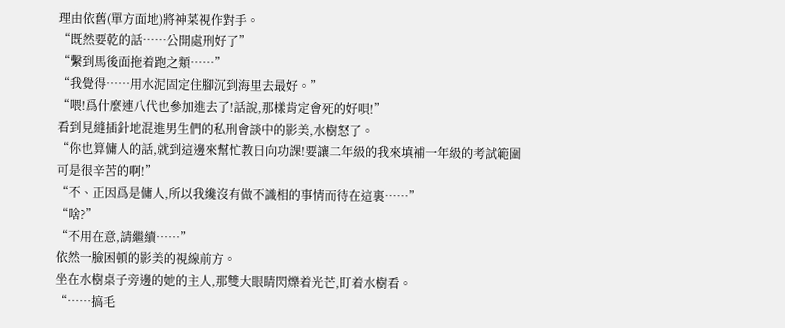理由依舊(單方面地)將神菜視作對手。
“既然要乾的話……公開處刑好了”
“繫到馬後面拖着跑之類……”
“我覺得……用水泥固定住腳沉到海里去最好。”
“喂!爲什麼連八代也參加進去了!話說,那樣肯定會死的好唄!”
看到見縫插針地混進男生們的私刑會談中的影美,水樹怒了。
“你也算傭人的話,就到這邊來幫忙教日向功課!要讓二年級的我來填補一年級的考試範圍可是很辛苦的啊!”
“不、正因爲是傭人,所以我纔沒有做不識相的事情而待在這裏……”
“啥?”
“不用在意,請繼續……”
依然一臉困頓的影美的視線前方。
坐在水樹桌子旁邊的她的主人,那雙大眼睛閃爍着光芒,盯着水樹看。
“……搞毛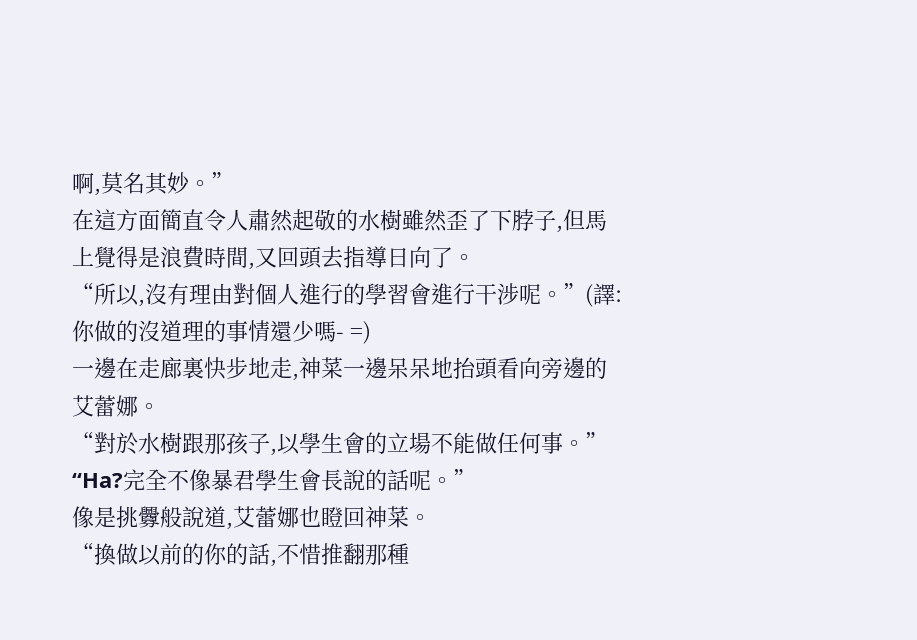啊,莫名其妙。”
在這方面簡直令人肅然起敬的水樹雖然歪了下脖子,但馬上覺得是浪費時間,又回頭去指導日向了。
“所以,沒有理由對個人進行的學習會進行干涉呢。”(譯:你做的沒道理的事情還少嗎- =)
一邊在走廊裏快步地走,神菜一邊呆呆地抬頭看向旁邊的艾蕾娜。
“對於水樹跟那孩子,以學生會的立場不能做任何事。”
“Ha?完全不像暴君學生會長說的話呢。”
像是挑釁般說道,艾蕾娜也瞪回神菜。
“換做以前的你的話,不惜推翻那種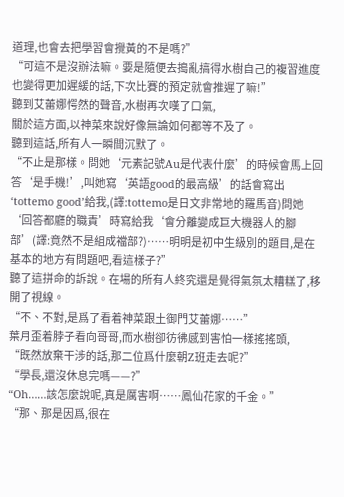道理,也會去把學習會攪黃的不是嗎?”
“可這不是沒辦法嘛。要是隨便去搗亂搞得水樹自己的複習進度也變得更加遲緩的話,下次比賽的預定就會推遲了嘛!”
聽到艾蕾娜愕然的聲音,水樹再次嘆了口氣,
關於這方面,以神菜來說好像無論如何都等不及了。
聽到這話,所有人一瞬間沉默了。
“不止是那樣。問她‘元素記號Au是代表什麼’的時候會馬上回答‘是手機!’,叫她寫‘英語good的最高級’的話會寫出‘tottemo good’給我,(譯:tottemo是日文非常地的羅馬音)問她‘回答都廳的職責’時寫給我‘會分離變成巨大機器人的腳部’(譯:竟然不是組成襠部?)……明明是初中生級別的題目,是在基本的地方有問題吧,看這樣子?”
聽了這拼命的訴說。在場的所有人終究還是覺得氣氛太糟糕了,移開了視線。
“不、不對,是爲了看着神菜跟土御門艾蕾娜……”
葉月歪着脖子看向哥哥,而水樹卻彷彿感到害怕一樣搖搖頭,
“既然放棄干涉的話,那二位爲什麼朝Z班走去呢?”
“學長,還沒休息完嗎——?”
“Oh……該怎麼說呢,真是厲害啊……鳳仙花家的千金。”
“那、那是因爲,很在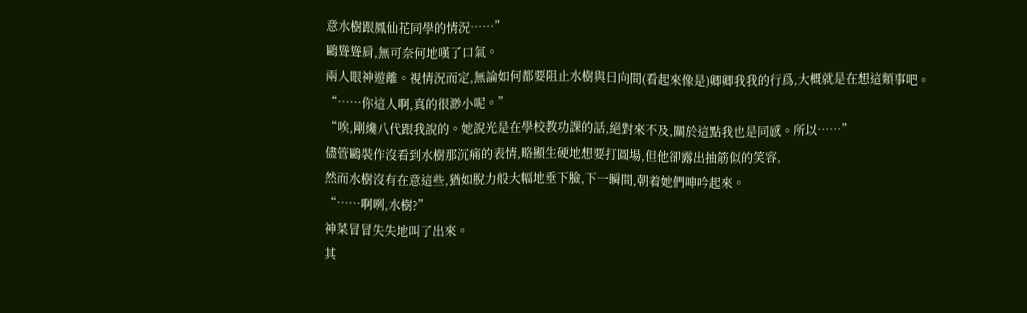意水樹跟鳳仙花同學的情況……”
鷗聳聳肩,無可奈何地嘆了口氣。
兩人眼神遊離。視情況而定,無論如何都要阻止水樹與日向間(看起來像是)卿卿我我的行爲,大概就是在想這類事吧。
“……你這人啊,真的很渺小呢。”
“唉,剛纔八代跟我說的。她說光是在學校教功課的話,絕對來不及,關於這點我也是同感。所以……”
儘管鷗裝作沒看到水樹那沉痛的表情,略顯生硬地想要打圓場,但他卻露出抽筋似的笑容,
然而水樹沒有在意這些,猶如脫力般大幅地垂下臉,下一瞬間,朝着她們呻吟起來。
“……啊咧,水樹?”
神菜冒冒失失地叫了出來。
其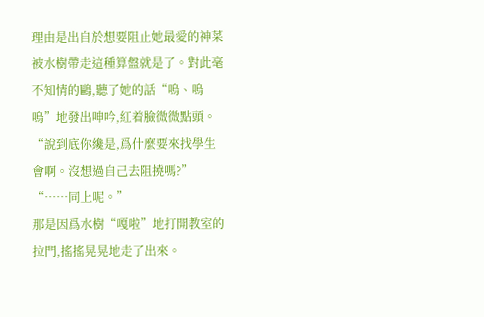理由是出自於想要阻止她最愛的神菜被水樹帶走這種算盤就是了。對此毫不知情的鷗,聽了她的話“嗚、嗚嗚”地發出呻吟,紅着臉微微點頭。
“說到底你纔是,爲什麼要來找學生會啊。沒想過自己去阻撓嗎?”
“……同上呢。”
那是因爲水樹“嘎啦”地打開教室的拉門,搖搖晃晃地走了出來。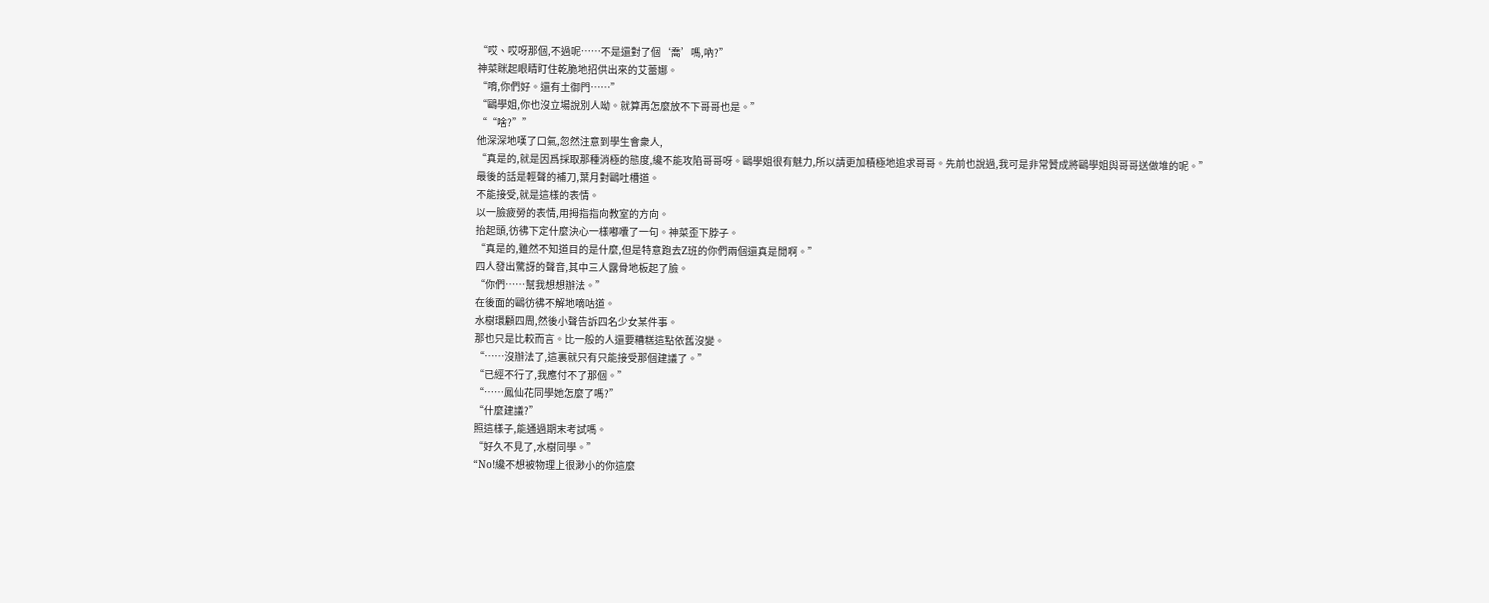“哎、哎呀那個,不過呢……不是還對了個‘喬’嗎,吶?”
神菜眯起眼睛盯住乾脆地招供出來的艾蕾娜。
“唷,你們好。還有土御門……”
“鷗學姐,你也沒立場說別人呦。就算再怎麼放不下哥哥也是。”
““啥?””
他深深地嘆了口氣,忽然注意到學生會衆人,
“真是的,就是因爲採取那種消極的態度,纔不能攻陷哥哥呀。鷗學姐很有魅力,所以請更加積極地追求哥哥。先前也說過,我可是非常贊成將鷗學姐與哥哥送做堆的呢。”
最後的話是輕聲的補刀,葉月對鷗吐槽道。
不能接受,就是這樣的表情。
以一臉疲勞的表情,用拇指指向教室的方向。
抬起頭,彷彿下定什麼決心一樣嘟囔了一句。神菜歪下脖子。
“真是的,雖然不知道目的是什麼,但是特意跑去Z班的你們兩個還真是閒啊。”
四人發出驚訝的聲音,其中三人露骨地板起了臉。
“你們……幫我想想辦法。”
在後面的鷗彷彿不解地嘀咕道。
水樹環顧四周,然後小聲告訴四名少女某件事。
那也只是比較而言。比一般的人還要糟糕這點依舊沒變。
“……沒辦法了,這裏就只有只能接受那個建議了。”
“已經不行了,我應付不了那個。”
“……鳳仙花同學她怎麼了嗎?”
“什麼建議?”
照這樣子,能通過期末考試嗎。
“好久不見了,水樹同學。”
“No!纔不想被物理上很渺小的你這麼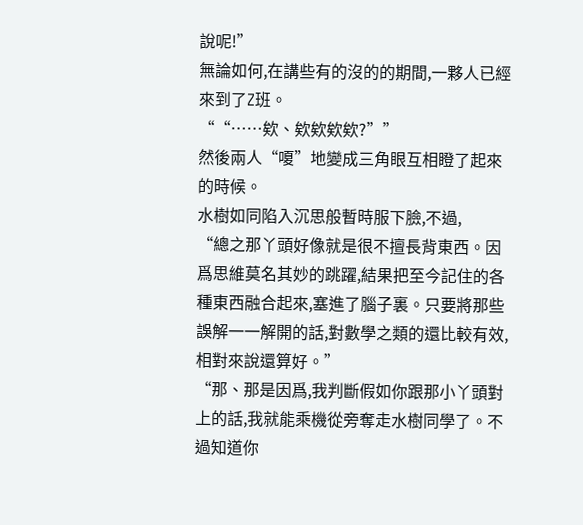說呢!”
無論如何,在講些有的沒的的期間,一夥人已經來到了Z班。
““……欸、欸欸欸欸?””
然後兩人“嗄”地變成三角眼互相瞪了起來的時候。
水樹如同陷入沉思般暫時服下臉,不過,
“總之那丫頭好像就是很不擅長背東西。因爲思維莫名其妙的跳躍,結果把至今記住的各種東西融合起來,塞進了腦子裏。只要將那些誤解一一解開的話,對數學之類的還比較有效,相對來說還算好。”
“那、那是因爲,我判斷假如你跟那小丫頭對上的話,我就能乘機從旁奪走水樹同學了。不過知道你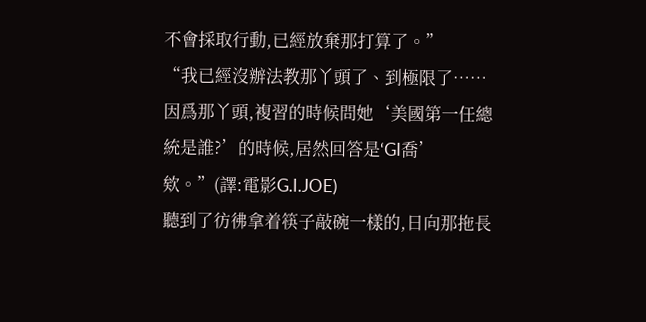不會採取行動,已經放棄那打算了。”
“我已經沒辦法教那丫頭了、到極限了……因爲那丫頭,複習的時候問她‘美國第一任總統是誰?’的時候,居然回答是‘GI喬’欸。”(譯:電影G.I.JOE)
聽到了彷彿拿着筷子敲碗一樣的,日向那拖長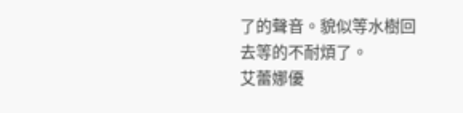了的聲音。貌似等水樹回去等的不耐煩了。
艾蕾娜優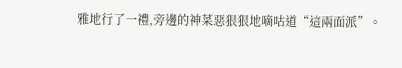雅地行了一禮,旁邊的神菜惡狠狠地嘀咕道“這兩面派”。